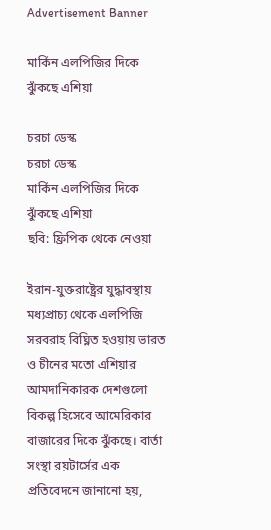Advertisement Banner

মার্কিন এলপিজির দিকে ঝুঁকছে এশিয়া

চরচা ডেস্ক
চরচা ডেস্ক
মার্কিন এলপিজির দিকে ঝুঁকছে এশিয়া
ছবি: ফ্রিপিক থেকে নেওয়া

ইরান-যুক্তরাষ্ট্রের যুদ্ধাবস্থায় মধ্যপ্রাচ্য থেকে এলপিজি সরবরাহ বিঘ্নিত হওয়ায় ভারত ও চীনের মতো এশিয়ার আমদানিকারক দেশগুলো বিকল্প হিসেবে আমেরিকার বাজারের দিকে ঝুঁকছে। বার্তা সংস্থা রয়টার্সের এক প্রতিবেদনে জানানো হয়,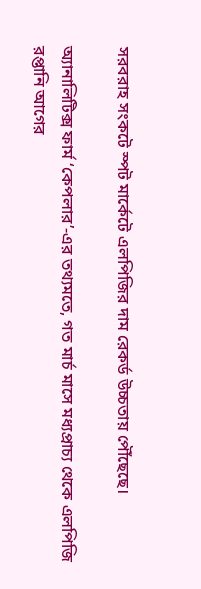সরবরাহ সংকটে স্পট মার্কেটে এলপিজির দাম রেকর্ড উচ্চতায় পৌঁছেছে।

অ্যানালিটিক্স ফার্ম ‘কেপলার’-এর তথ্যমতে, গত মার্চ মাসে মধ্যপ্রাচ্য থেকে এলপিজি রপ্তানি আগের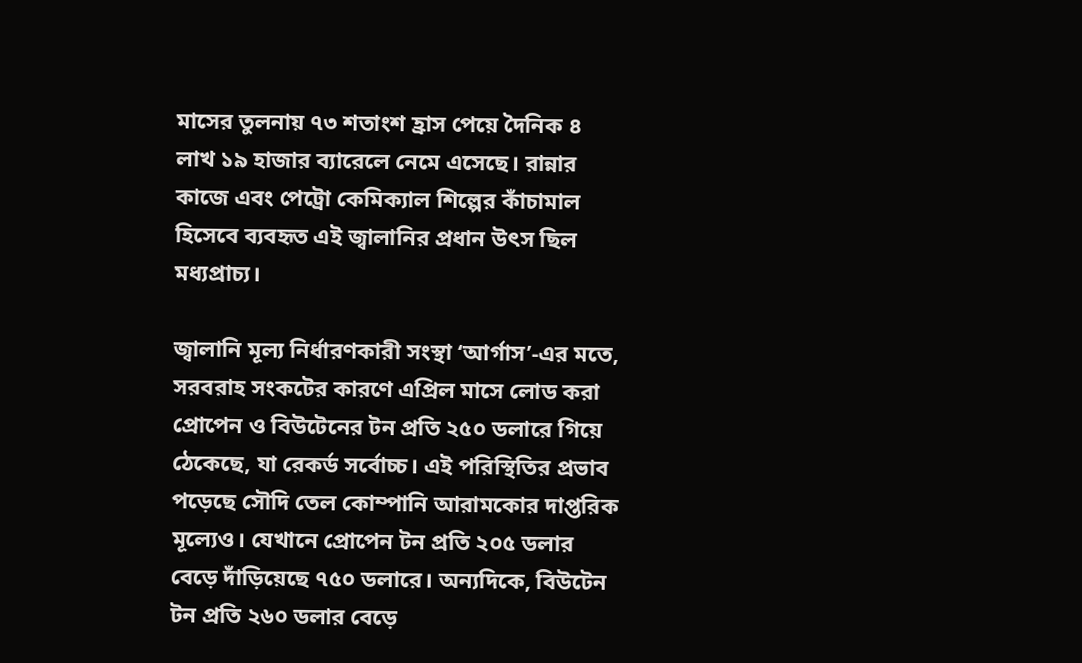মাসের তুলনায় ৭৩ শতাংশ হ্রাস পেয়ে দৈনিক ৪ লাখ ১৯ হাজার ব্যারেলে নেমে এসেছে। রান্নার কাজে এবং পেট্রো কেমিক্যাল শিল্পের কাঁচামাল হিসেবে ব্যবহৃত এই জ্বালানির প্রধান উৎস ছিল মধ্যপ্রাচ্য।

জ্বালানি মূল্য নির্ধারণকারী সংস্থা ‘আর্গাস’-এর মতে, সরবরাহ সংকটের কারণে এপ্রিল মাসে লোড করা প্রোপেন ও বিউটেনের টন প্রতি ২৫০ ডলারে গিয়ে ঠেকেছে, যা রেকর্ড সর্বোচ্চ। এই পরিস্থিতির প্রভাব পড়েছে সৌদি তেল কোম্পানি আরামকোর দাপ্তরিক মূল্যেও। যেখানে প্রোপেন টন প্রতি ২০৫ ডলার বেড়ে দাঁড়িয়েছে ৭৫০ ডলারে। অন্যদিকে, বিউটেন টন প্রতি ২৬০ ডলার বেড়ে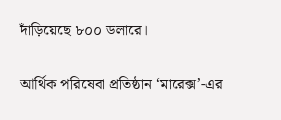দাঁড়িয়েছে ৮০০ ডলারে।

আর্থিক পরিষেবা প্রতিষ্ঠান ‘মারেক্স’-এর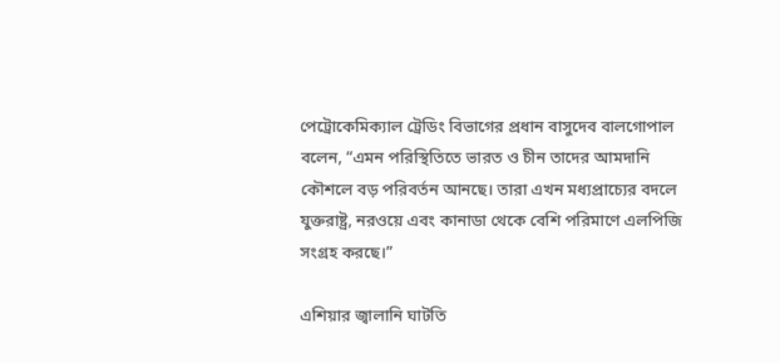পেট্রোকেমিক্যাল ট্রেডিং বিভাগের প্রধান বাসুদেব বালগোপাল বলেন, “এমন পরিস্থিতিতে ভারত ও চীন তাদের আমদানি কৌশলে বড় পরিবর্তন আনছে। তারা এখন মধ্যপ্রাচ্যের বদলে যুক্তরাষ্ট্র, নরওয়ে এবং কানাডা থেকে বেশি পরিমাণে এলপিজি সংগ্রহ করছে।”

এশিয়ার জ্বালানি ঘাটতি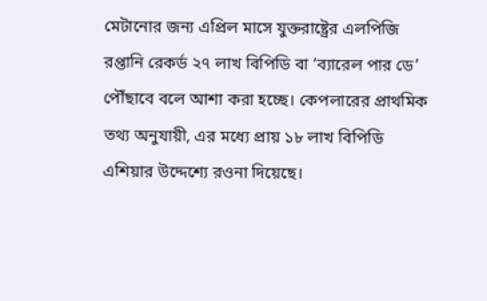মেটানোর জন্য এপ্রিল মাসে যুক্তরাষ্ট্রের এলপিজি রপ্তানি রেকর্ড ২৭ লাখ বিপিডি বা ‘ব্যারেল পার ডে’ পৌঁছাবে বলে আশা করা হচ্ছে। কেপলারের প্রাথমিক তথ্য অনুযায়ী, এর মধ্যে প্রায় ১৮ লাখ বিপিডি এশিয়ার উদ্দেশ্যে রওনা দিয়েছে।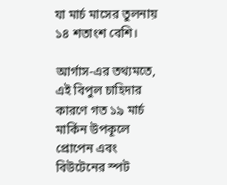যা মার্চ মাসের তুলনায় ১৪ শতাংশ বেশি।

আর্গাস-এর তথ্যমতে, এই বিপুল চাহিদার কারণে গত ১৯ মার্চ মার্কিন উপকূলে প্রোপেন এবং বিউটেনের স্পট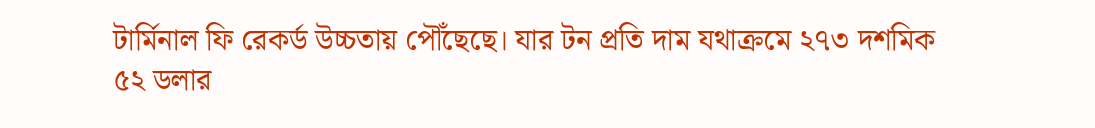টার্মিনাল ফি রেকর্ড উচ্চতায় পৌঁছেছে। যার টন প্রতি দাম যথাক্রমে ২৭৩ দশমিক ৫২ ডলার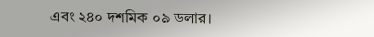এবং ২৪০ দশমিক ০৯ ডলার।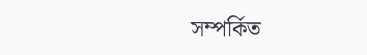সম্পর্কিত